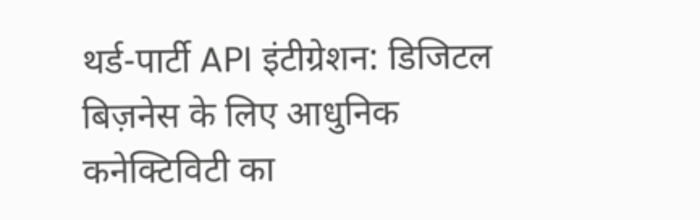थर्ड-पार्टी API इंटीग्रेशन: डिजिटल बिज़नेस के लिए आधुनिक कनेक्टिविटी का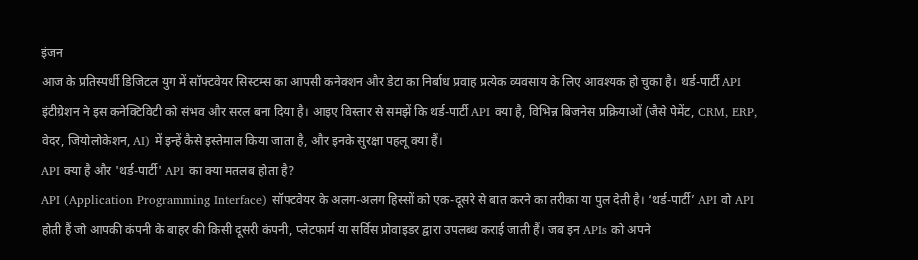इंजन
आज के प्रतिस्पर्धी डिजिटल युग में सॉफ्टवेयर सिस्टम्स का आपसी कनेक्शन और डेटा का निर्बाध प्रवाह प्रत्येक व्यवसाय के लिए आवश्यक हो चुका है। थर्ड-पार्टी API इंटीग्रेशन ने इस कनेक्टिविटी को संभव और सरल बना दिया है। आइए विस्तार से समझें कि थर्ड-पार्टी API क्या है, विभिन्न बिजनेस प्रक्रियाओं (जैसे पेमेंट, CRM, ERP, वेदर, जियोलोकेशन, AI) में इन्हें कैसे इस्तेमाल किया जाता है, और इनके सुरक्षा पहलू क्या हैं।
API क्या है और 'थर्ड-पार्टी' API का क्या मतलब होता है?
API (Application Programming Interface) सॉफ्टवेयर के अलग-अलग हिस्सों को एक-दूसरे से बात करने का तरीका या पुल देती है। ‘थर्ड-पार्टी’ API वो API होती हैं जो आपकी कंपनी के बाहर की किसी दूसरी कंपनी, प्लेटफार्म या सर्विस प्रोवाइडर द्वारा उपलब्ध कराई जाती हैं। जब इन APIs को अपने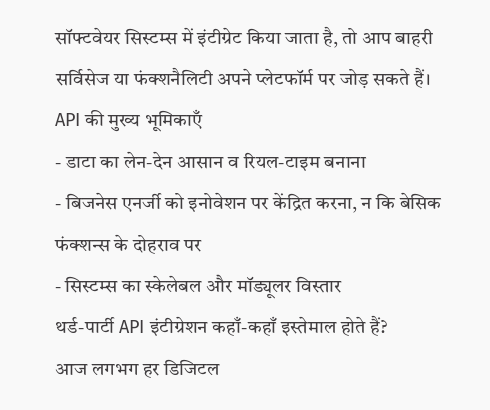सॉफ्टवेयर सिस्टम्स में इंटीग्रेट किया जाता है, तो आप बाहरी सर्विसेज या फंक्शनैलिटी अपने प्लेटफॉर्म पर जोड़ सकते हैं।
API की मुख्य भूमिकाएँ
- डाटा का लेन-देन आसान व रियल-टाइम बनाना
- बिजनेस एनर्जी को इनोवेशन पर केंद्रित करना, न कि बेसिक फंक्शन्स के दोहराव पर
- सिस्टम्स का स्केलेबल और मॉड्यूलर विस्तार
थर्ड-पार्टी API इंटीग्रेशन कहाँ-कहाँ इस्तेमाल होते हैं?
आज लगभग हर डिजिटल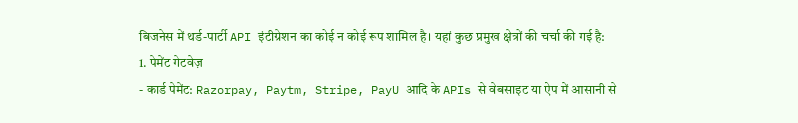बिजनेस में थर्ड-पार्टी API इंटीग्रेशन का कोई न कोई रूप शामिल है। यहां कुछ प्रमुख क्षेत्रों की चर्चा की गई है:
1. पेमेंट गेटवेज़
- कार्ड पेमेंट: Razorpay, Paytm, Stripe, PayU आदि के APIs से वेबसाइट या ऐप में आसानी से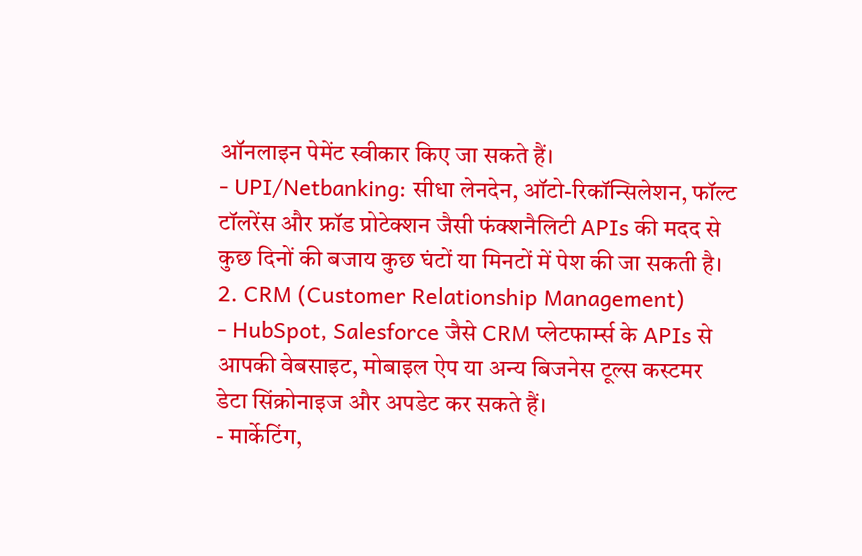ऑनलाइन पेमेंट स्वीकार किए जा सकते हैं।
- UPI/Netbanking: सीधा लेनदेन, ऑटो-रिकॉन्सिलेशन, फॉल्ट टॉलरेंस और फ्रॉड प्रोटेक्शन जैसी फंक्शनैलिटी APIs की मदद से कुछ दिनों की बजाय कुछ घंटों या मिनटों में पेश की जा सकती है।
2. CRM (Customer Relationship Management)
- HubSpot, Salesforce जैसे CRM प्लेटफार्म्स के APIs से आपकी वेबसाइट, मोबाइल ऐप या अन्य बिजनेस टूल्स कस्टमर डेटा सिंक्रोनाइज और अपडेट कर सकते हैं।
- मार्केटिंग,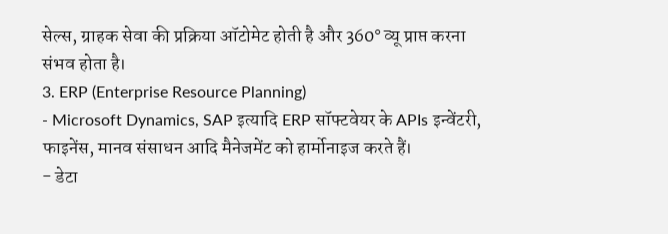सेल्स, ग्राहक सेवा की प्रक्रिया ऑटोमेट होती है और 360° व्यू प्राप्त करना संभव होता है।
3. ERP (Enterprise Resource Planning)
- Microsoft Dynamics, SAP इत्यादि ERP सॉफ्टवेयर के APIs इन्वेंटरी, फाइनेंस, मानव संसाधन आदि मैनेजमेंट को हार्मोनाइज करते हैं।
- डेटा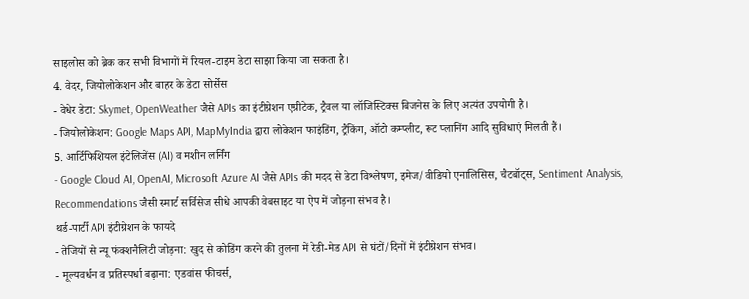साइलोस को ब्रेक कर सभी विभागों में रियल-टाइम डेटा साझा किया जा सकता है।
4. वेदर, जियोलोकेशन और बाहर के डेटा सोर्सेस
- वेधेर डेटा: Skymet, OpenWeather जैसे APIs का इंटीग्रेशन एग्रीटेक, ट्रैवल या लॉजिस्टिक्स बिजनेस के लिए अत्यंत उपयोगी है।
- जियोलोकेशन: Google Maps API, MapMyIndia द्वारा लोकेशन फाइंडिंग, ट्रैकिंग, ऑटो कम्प्लीट, रूट प्लानिंग आदि सुविधाएं मिलती हैं।
5. आर्टिफिशियल इंटेलिजेंस (AI) व मशीन लर्निंग
- Google Cloud AI, OpenAI, Microsoft Azure AI जैसे APIs की मदद से डेटा विश्लेषण, इमेज/वीडियो एनालिसिस, चैटबॉट्स, Sentiment Analysis, Recommendations जैसी स्मार्ट सर्विसेज सीधे आपकी वेबसाइट या ऐप में जोड़ना संभव है।
थर्ड-पार्टी API इंटीग्रेशन के फायदे
- तेजियों से न्यू फंक्शनैलिटी जोड़ना: खुद से कोडिंग करने की तुलना में रेडी-मेड API से घंटों/दिनों में इंटीग्रेशन संभव।
- मूल्यवर्धन व प्रतिस्पर्धा बढ़ाना: एडवांस फीचर्स,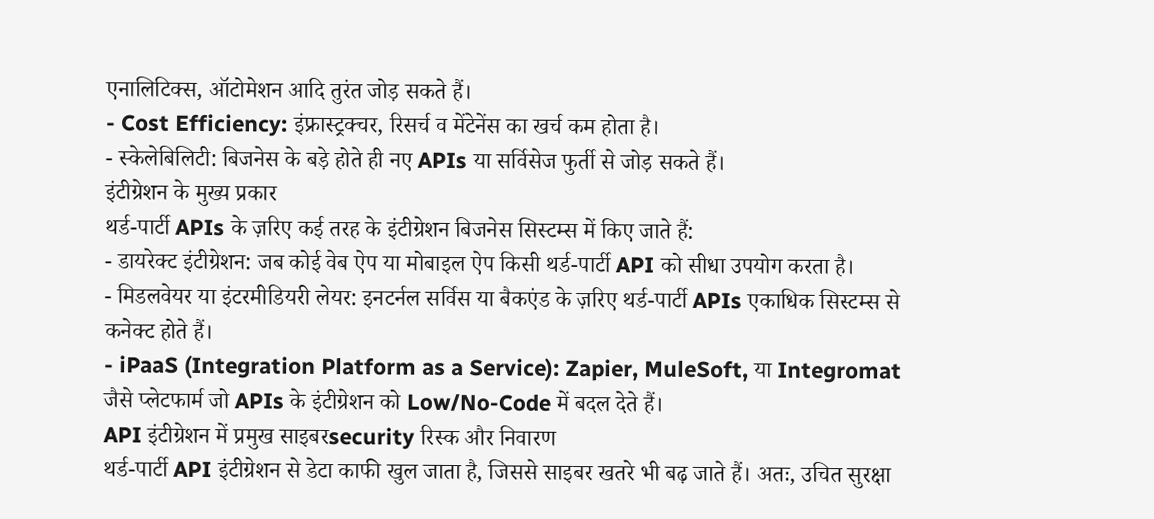एनालिटिक्स, ऑटोमेशन आदि तुरंत जोड़ सकते हैं।
- Cost Efficiency: इंफ्रास्ट्रक्चर, रिसर्च व मेंटेनेंस का खर्च कम होता है।
- स्केलेबिलिटी: बिजनेस के बड़े होते ही नए APIs या सर्विसेज फुर्ती से जोड़ सकते हैं।
इंटीग्रेशन के मुख्य प्रकार
थर्ड-पार्टी APIs के ज़रिए कई तरह के इंटीग्रेशन बिजनेस सिस्टम्स में किए जाते हैं:
- डायरेक्ट इंटीग्रेशन: जब कोई वेब ऐप या मोबाइल ऐप किसी थर्ड-पार्टी API को सीधा उपयोग करता है।
- मिडलवेयर या इंटरमीडियरी लेयर: इनटर्नल सर्विस या बैकएंड के ज़रिए थर्ड-पार्टी APIs एकाधिक सिस्टम्स से कनेक्ट होते हैं।
- iPaaS (Integration Platform as a Service): Zapier, MuleSoft, या Integromat जैसे प्लेटफार्म जो APIs के इंटीग्रेशन को Low/No-Code में बदल देते हैं।
API इंटीग्रेशन में प्रमुख साइबरsecurity रिस्क और निवारण
थर्ड-पार्टी API इंटीग्रेशन से डेटा काफी खुल जाता है, जिससे साइबर खतरे भी बढ़ जाते हैं। अतः, उचित सुरक्षा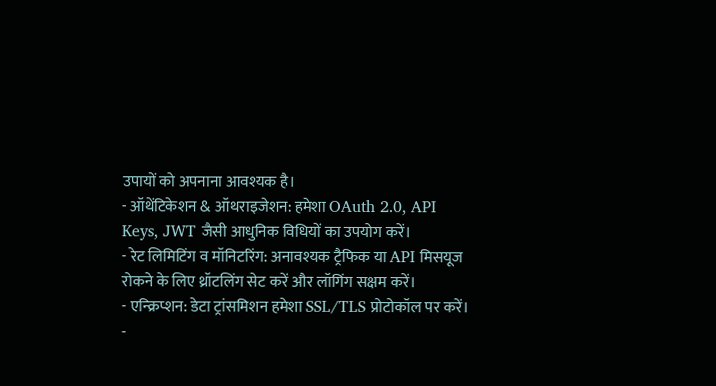उपायों को अपनाना आवश्यक है।
- ऑथेंटिकेशन & ऑथराइजेशन: हमेशा OAuth 2.0, API Keys, JWT जैसी आधुनिक विधियों का उपयोग करें।
- रेट लिमिटिंग व मॉनिटरिंग: अनावश्यक ट्रैफिक या API मिसयूज रोकने के लिए थ्रॉटलिंग सेट करें और लॉगिंग सक्षम करें।
- एन्क्रिप्शन: डेटा ट्रांसमिशन हमेशा SSL/TLS प्रोटोकॉल पर करें।
-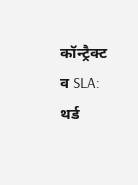कॉन्ट्रैक्ट व SLA: थर्ड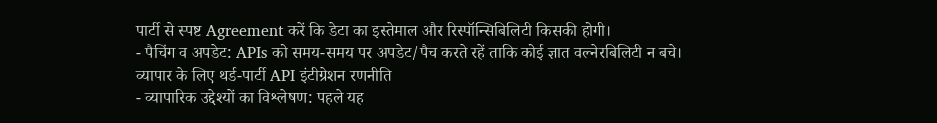पार्टी से स्पष्ट Agreement करें कि डेटा का इस्तेमाल और रिस्पॉन्सिबिलिटी किसकी होगी।
- पैचिंग व अपडेट: APIs को समय-समय पर अपडेट/पैच करते रहें ताकि कोई ज्ञात वल्नेरबिलिटी न बचे।
व्यापार के लिए थर्ड-पार्टी API इंटीग्रेशन रणनीति
- व्यापारिक उद्देश्यों का विश्लेषण: पहले यह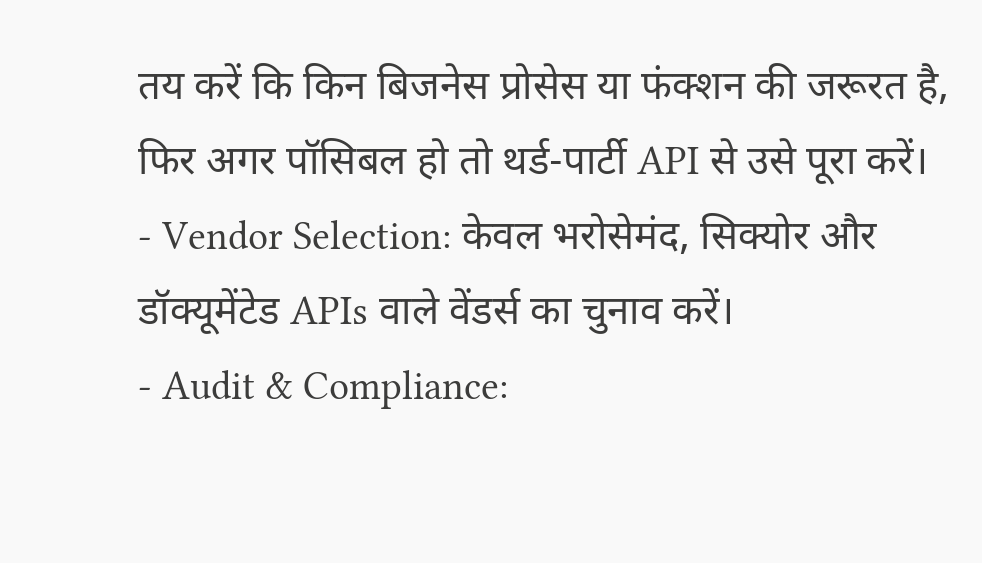तय करें कि किन बिजनेस प्रोसेस या फंक्शन की जरूरत है, फिर अगर पॉसिबल हो तो थर्ड-पार्टी API से उसे पूरा करें।
- Vendor Selection: केवल भरोसेमंद, सिक्योर और डॉक्यूमेंटेड APIs वाले वेंडर्स का चुनाव करें।
- Audit & Compliance: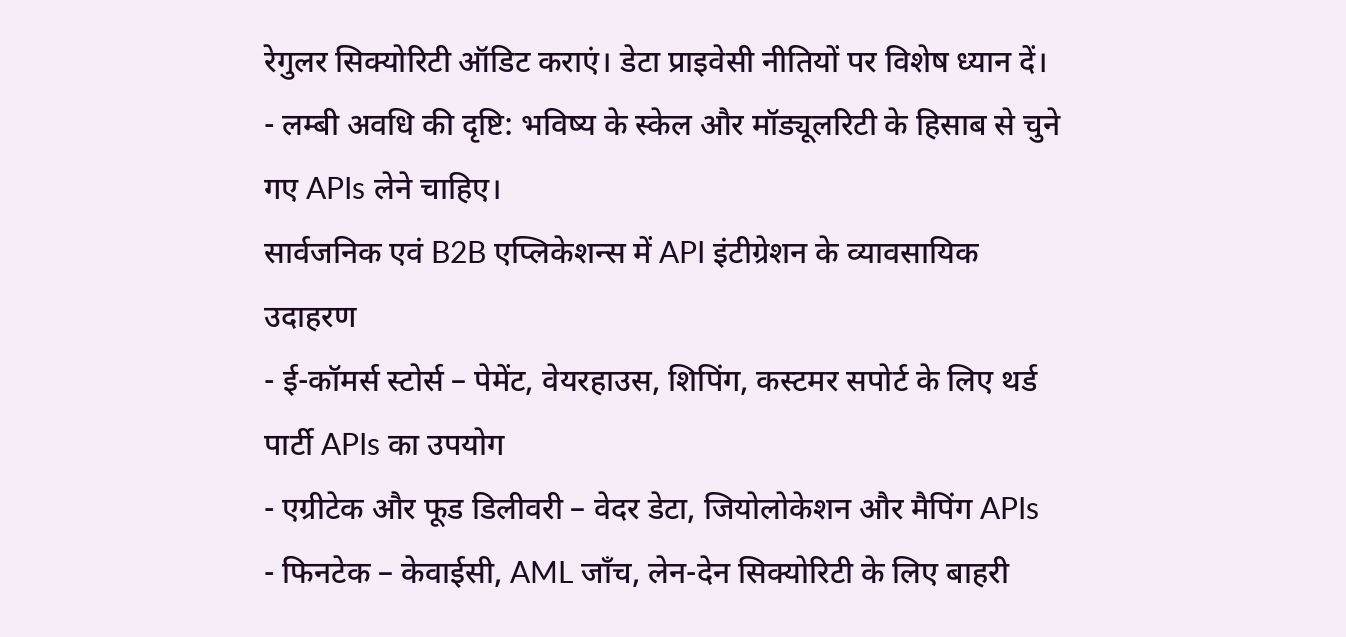रेगुलर सिक्योरिटी ऑडिट कराएं। डेटा प्राइवेसी नीतियों पर विशेष ध्यान दें।
- लम्बी अवधि की दृष्टि: भविष्य के स्केल और मॉड्यूलरिटी के हिसाब से चुने गए APIs लेने चाहिए।
सार्वजनिक एवं B2B एप्लिकेशन्स में API इंटीग्रेशन के व्यावसायिक उदाहरण
- ई-कॉमर्स स्टोर्स – पेमेंट, वेयरहाउस, शिपिंग, कस्टमर सपोर्ट के लिए थर्ड पार्टी APIs का उपयोग
- एग्रीटेक और फूड डिलीवरी – वेदर डेटा, जियोलोकेशन और मैपिंग APIs
- फिनटेक – केवाईसी, AML जाँच, लेन-देन सिक्योरिटी के लिए बाहरी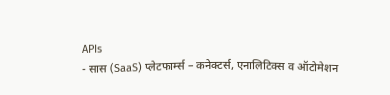APIs
- सास (SaaS) प्लेटफार्म्स – कनेक्टर्स, एनालिटिक्स व ऑटोमेशन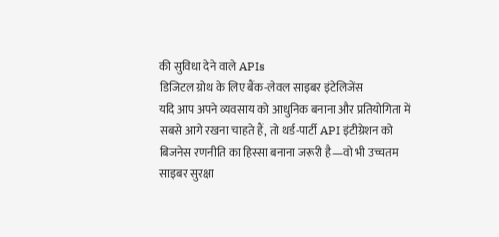की सुविधा देने वाले APIs
डिजिटल ग्रोथ के लिए बैंक-लेवल साइबर इंटेलिजेंस
यदि आप अपने व्यवसाय को आधुनिक बनाना और प्रतियोगिता में सबसे आगे रखना चाहते हैं, तो थर्ड-पार्टी API इंटीग्रेशन को बिजनेस रणनीति का हिस्सा बनाना जरूरी है—वो भी उच्चतम साइबर सुरक्षा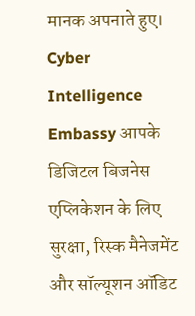मानक अपनाते हुए। Cyber Intelligence Embassy आपके डिजिटल बिजनेस एप्लिकेशन के लिए सुरक्षा, रिस्क मैनेजमेंट और सॉल्यूशन ऑडिट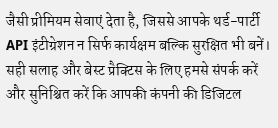जैसी प्रीमियम सेवाएं देता है, जिससे आपके थर्ड-पार्टी API इंटीग्रेशन न सिर्फ कार्यक्षम बल्कि सुरक्षित भी बनें। सही सलाह और बेस्ट प्रैक्टिस के लिए हमसे संपर्क करें और सुनिश्चित करें कि आपकी कंपनी की डिजिटल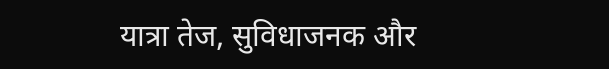यात्रा तेज, सुविधाजनक और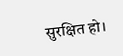सुरक्षित हो।